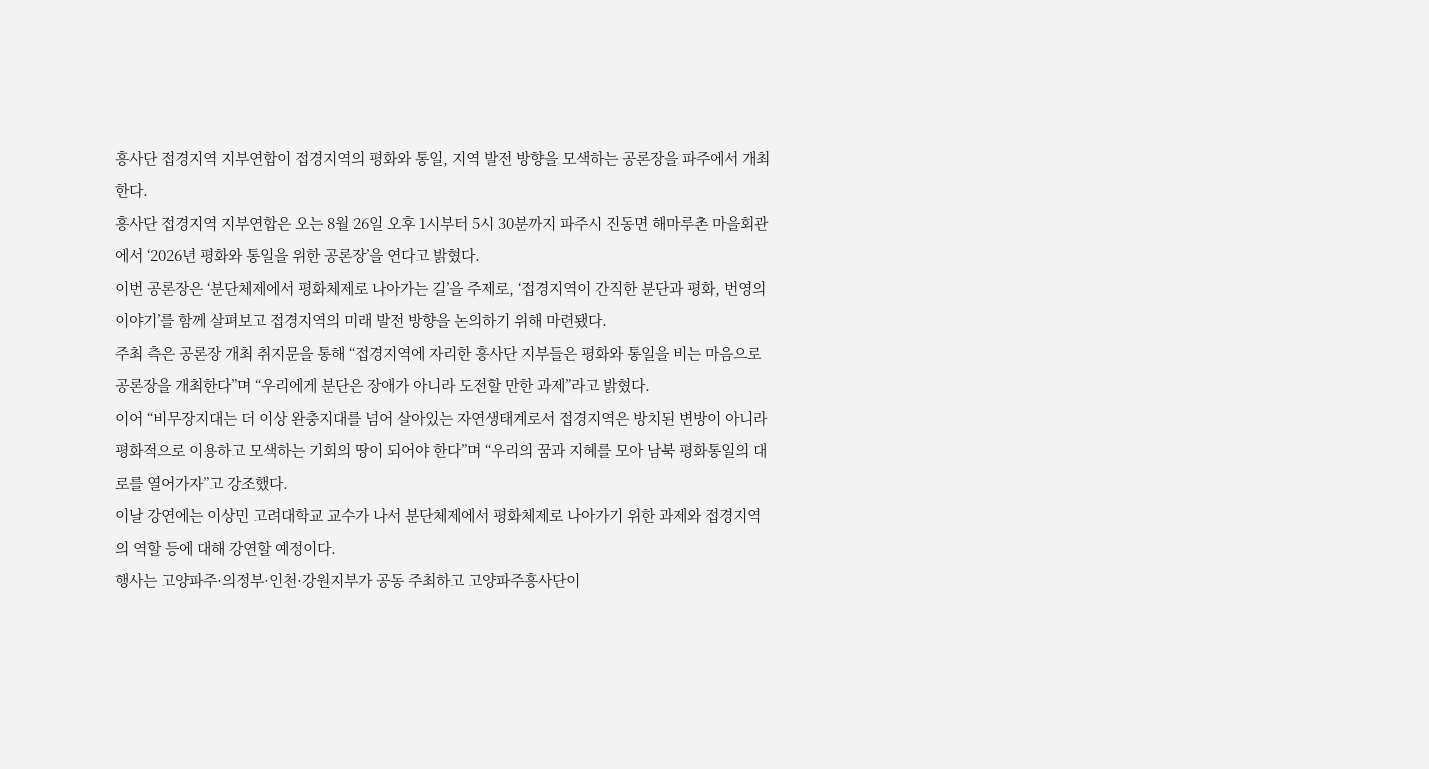흥사단 접경지역 지부연합이 접경지역의 평화와 통일, 지역 발전 방향을 모색하는 공론장을 파주에서 개최한다.
흥사단 접경지역 지부연합은 오는 8월 26일 오후 1시부터 5시 30분까지 파주시 진동면 해마루촌 마을회관에서 ‘2026년 평화와 통일을 위한 공론장’을 연다고 밝혔다.
이번 공론장은 ‘분단체제에서 평화체제로 나아가는 길’을 주제로, ‘접경지역이 간직한 분단과 평화, 번영의 이야기’를 함께 살펴보고 접경지역의 미래 발전 방향을 논의하기 위해 마련됐다.
주최 측은 공론장 개최 취지문을 통해 “접경지역에 자리한 흥사단 지부들은 평화와 통일을 비는 마음으로 공론장을 개최한다”며 “우리에게 분단은 장애가 아니라 도전할 만한 과제”라고 밝혔다.
이어 “비무장지대는 더 이상 완충지대를 넘어 살아있는 자연생태계로서 접경지역은 방치된 변방이 아니라 평화적으로 이용하고 모색하는 기회의 땅이 되어야 한다”며 “우리의 꿈과 지혜를 모아 남북 평화통일의 대로를 열어가자”고 강조했다.
이날 강연에는 이상민 고려대학교 교수가 나서 분단체제에서 평화체제로 나아가기 위한 과제와 접경지역의 역할 등에 대해 강연할 예정이다.
행사는 고양파주·의정부·인천·강원지부가 공동 주최하고 고양파주흥사단이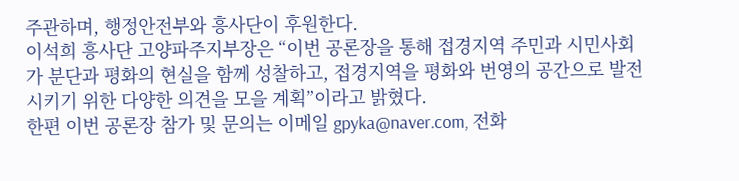주관하며, 행정안전부와 흥사단이 후원한다.
이석희 흥사단 고양파주지부장은 “이번 공론장을 통해 접경지역 주민과 시민사회가 분단과 평화의 현실을 함께 성찰하고, 접경지역을 평화와 번영의 공간으로 발전시키기 위한 다양한 의견을 모을 계획”이라고 밝혔다.
한편 이번 공론장 참가 및 문의는 이메일 gpyka@naver.com, 전화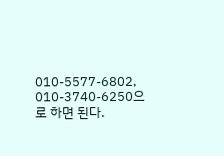010-5577-6802, 010-3740-6250으로 하면 된다.